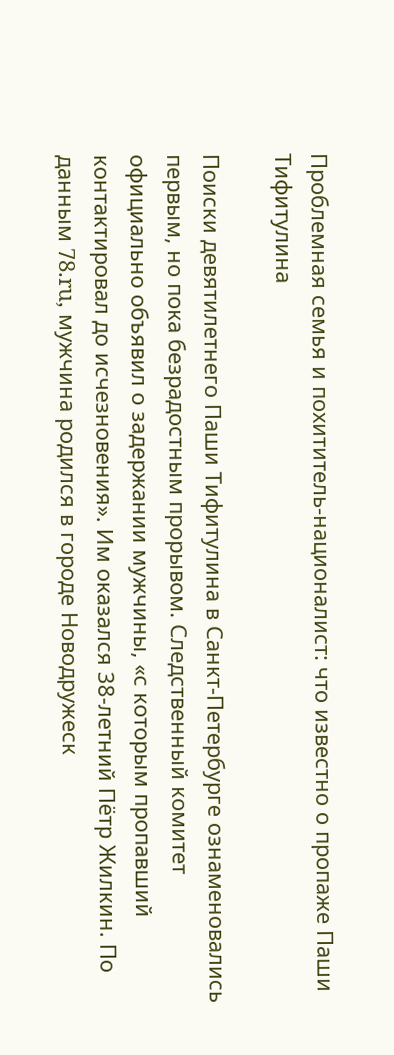Проблемная семья и похититель-националист: что известно о пропаже Паши Тифитулина

Поиски девятилетнего Паши Тифитулина в Санкт-Петербурге ознаменовались первым, но пока безрадостным прорывом. Следственный комитет официально объявил о задержании мужчины, «с которым пропавший контактировал до исчезновения». Им оказался 38-летний Пётр Жилкин. По данным 78.ru, мужчина родился в городе Новодружеск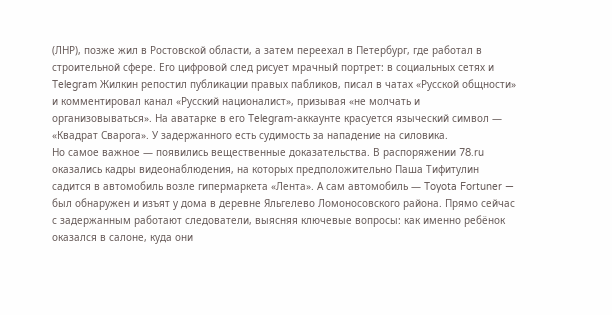(ЛНР), позже жил в Ростовской области, а затем переехал в Петербург, где работал в строительной сфере. Его цифровой след рисует мрачный портрет: в социальных сетях и Telegram Жилкин репостил публикации правых пабликов, писал в чатах «Русской общности» и комментировал канал «Русский националист», призывая «не молчать и организовываться». На аватарке в его Telegram-аккаунте красуется языческий символ — «Квадрат Сварога». У задержанного есть судимость за нападение на силовика.
Но самое важное — появились вещественные доказательства. В распоряжении 78.ru оказались кадры видеонаблюдения, на которых предположительно Паша Тифитулин садится в автомобиль возле гипермаркета «Лента». А сам автомобиль — Toyota Fortuner — был обнаружен и изъят у дома в деревне Яльгелево Ломоносовского района. Прямо сейчас с задержанным работают следователи, выясняя ключевые вопросы: как именно ребёнок оказался в салоне, куда они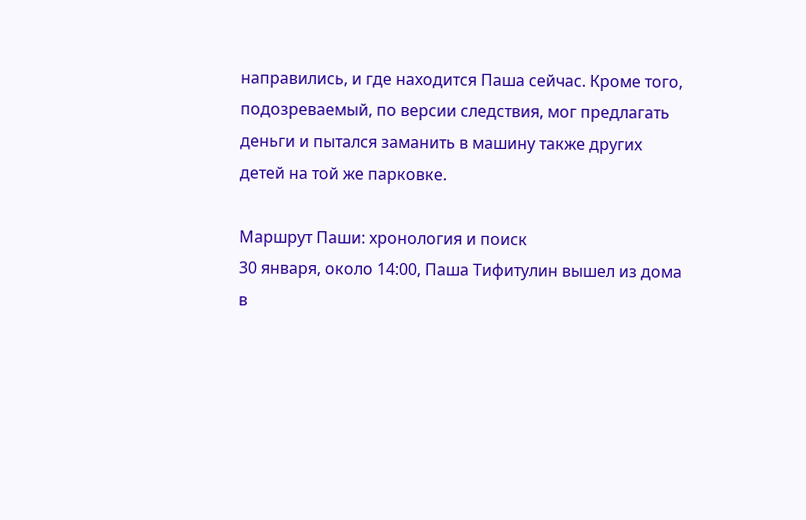направились, и где находится Паша сейчас. Кроме того, подозреваемый, по версии следствия, мог предлагать деньги и пытался заманить в машину также других детей на той же парковке.

Маршрут Паши: хронология и поиск
30 января, около 14:00, Паша Тифитулин вышел из дома в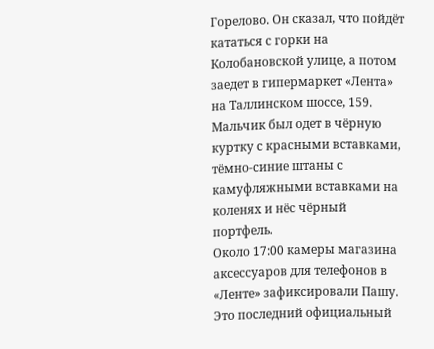Горелово. Он сказал, что пойдёт кататься с горки на Колобановской улице, а потом заедет в гипермаркет «Лента» на Таллинском шоссе, 159. Мальчик был одет в чёрную куртку с красными вставками, тёмно-синие штаны с камуфляжными вставками на коленях и нёс чёрный портфель.
Около 17:00 камеры магазина аксессуаров для телефонов в «Ленте» зафиксировали Пашу. Это последний официальный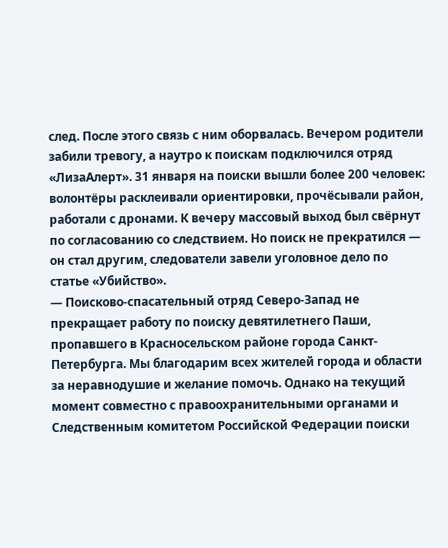след. После этого связь с ним оборвалась. Вечером родители забили тревогу, а наутро к поискам подключился отряд «ЛизаАлерт». 31 января на поиски вышли более 200 человек: волонтёры расклеивали ориентировки, прочёсывали район, работали с дронами. К вечеру массовый выход был свёрнут по согласованию со следствием. Но поиск не прекратился — он стал другим, следователи завели уголовное дело по статье «Убийство».
— Поисково-спасательный отряд Северо-Запад не прекращает работу по поиску девятилетнего Паши, пропавшего в Красносельском районе города Санкт-Петербурга. Мы благодарим всех жителей города и области за неравнодушие и желание помочь. Однако на текущий момент совместно с правоохранительными органами и Следственным комитетом Российской Федерации поиски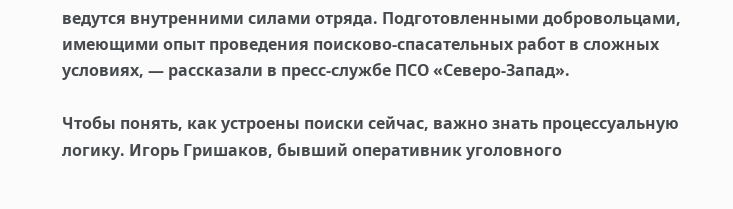ведутся внутренними силами отряда. Подготовленными добровольцами, имеющими опыт проведения поисково-спасательных работ в сложных условиях, — рассказали в пресс-службе ПСО «Северо-Запад».

Чтобы понять, как устроены поиски сейчас, важно знать процессуальную логику. Игорь Гришаков, бывший оперативник уголовного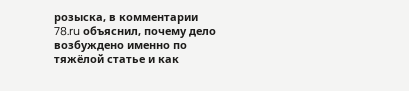розыска, в комментарии 78.ru объяснил, почему дело возбуждено именно по тяжёлой статье и как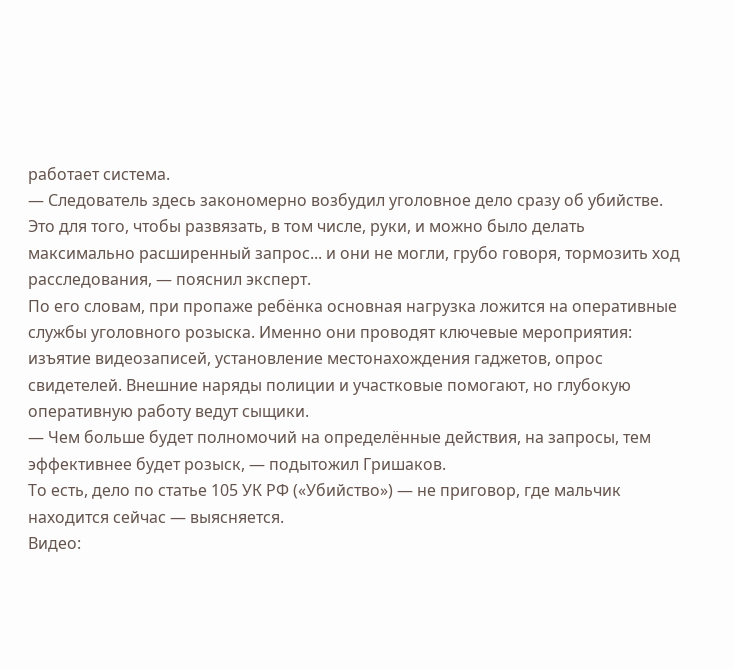работает система.
— Следователь здесь закономерно возбудил уголовное дело сразу об убийстве. Это для того, чтобы развязать, в том числе, руки, и можно было делать максимально расширенный запрос... и они не могли, грубо говоря, тормозить ход расследования, — пояснил эксперт.
По его словам, при пропаже ребёнка основная нагрузка ложится на оперативные службы уголовного розыска. Именно они проводят ключевые мероприятия: изъятие видеозаписей, установление местонахождения гаджетов, опрос свидетелей. Внешние наряды полиции и участковые помогают, но глубокую оперативную работу ведут сыщики.
— Чем больше будет полномочий на определённые действия, на запросы, тем эффективнее будет розыск, — подытожил Гришаков.
То есть, дело по статье 105 УК РФ («Убийство») — не приговор, где мальчик находится сейчас — выясняется.
Видео: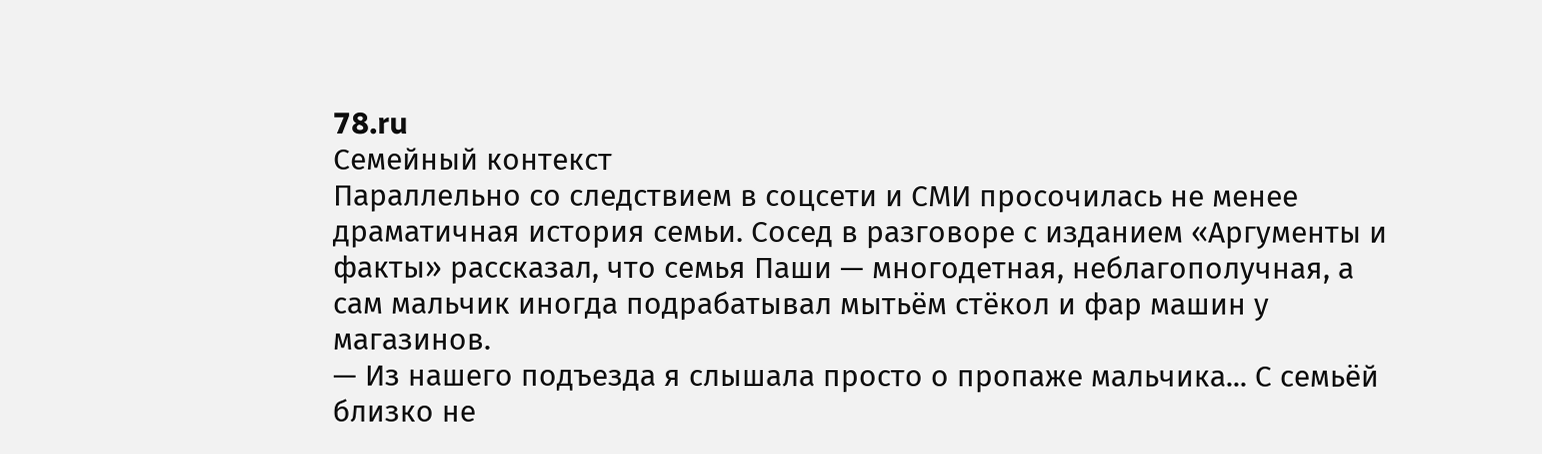78.ru
Семейный контекст
Параллельно со следствием в соцсети и СМИ просочилась не менее драматичная история семьи. Сосед в разговоре с изданием «Аргументы и факты» рассказал, что семья Паши — многодетная, неблагополучная, а сам мальчик иногда подрабатывал мытьём стёкол и фар машин у магазинов.
— Из нашего подъезда я слышала просто о пропаже мальчика... С семьёй близко не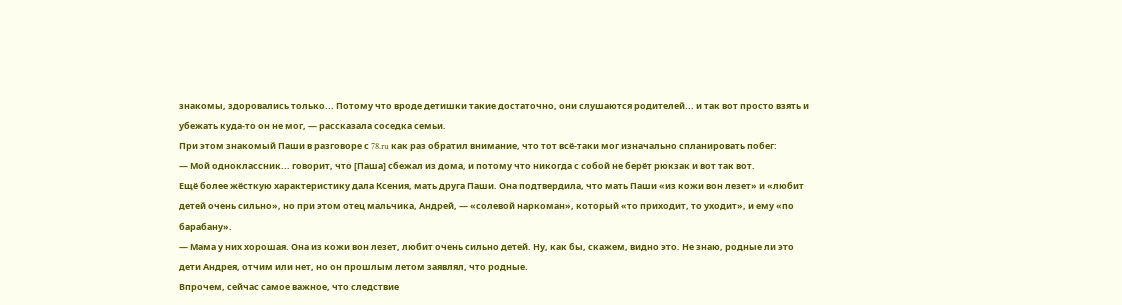знакомы, здоровались только... Потому что вроде детишки такие достаточно, они слушаются родителей... и так вот просто взять и убежать куда-то он не мог, — рассказала соседка семьи.
При этом знакомый Паши в разговоре с 78.ru как раз обратил внимание, что тот всё-таки мог изначально спланировать побег:
— Мой одноклассник... говорит, что [Паша] сбежал из дома, и потому что никогда с собой не берёт рюкзак и вот так вот.
Ещё более жёсткую характеристику дала Ксения, мать друга Паши. Она подтвердила, что мать Паши «из кожи вон лезет» и «любит детей очень сильно», но при этом отец мальчика, Андрей, — «солевой наркоман», который «то приходит, то уходит», и ему «по барабану».
— Мама у них хорошая. Она из кожи вон лезет, любит очень сильно детей. Ну, как бы, скажем, видно это. Не знаю, родные ли это дети Андрея, отчим или нет, но он прошлым летом заявлял, что родные.
Впрочем, сейчас самое важное, что следствие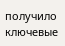получило ключевые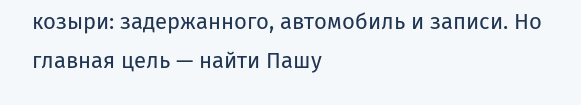козыри: задержанного, автомобиль и записи. Но главная цель — найти Пашу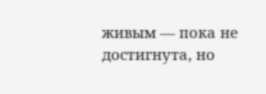живым — пока не достигнута, но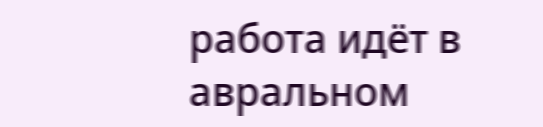работа идёт в авральном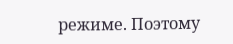режиме. Поэтому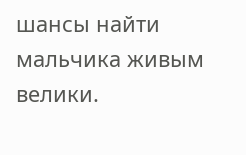шансы найти мальчика живым велики.